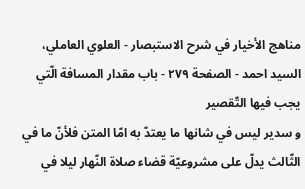مناهج الأخيار في شرح الاستبصار - العلوي العاملي، السيد احمد - الصفحة ٢٧٩ - باب مقدار المسافة الّتي يجب فيها التّقصير
و سدير ليس في شانها ما يعتدّ به امّا المتن فلأنّ ما في الثّالث يدلّ على مشروعيّة قضاء صلاة النّهار ليلا في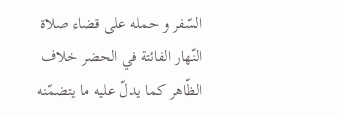السّفر و حمله على قضاء صلاة النّهار الفائتة في الحضر خلاف الظّاهر كما يدلّ عليه ما يتضمّنه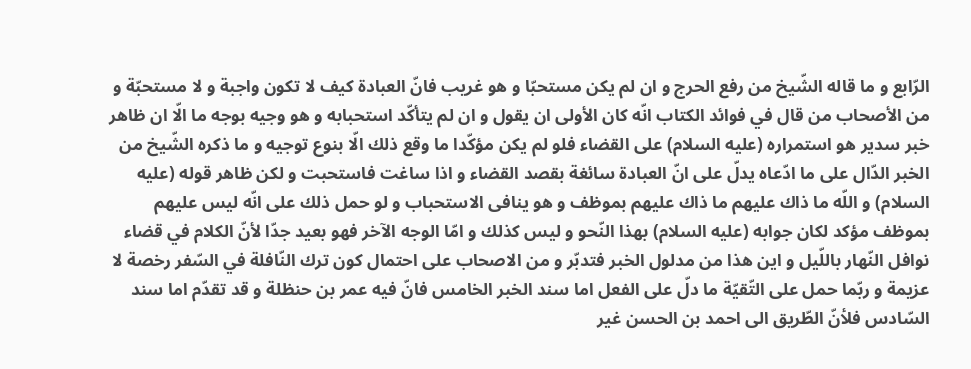الرّابع و ما قاله الشّيخ من رفع الحرج و ان لم يكن مستحبّا و هو غريب فانّ العبادة كيف لا تكون واجبة و لا مستحبّة و من الأصحاب من قال في فوائد الكتاب انّه كان الأولى ان يقول و ان لم يتأكّد استحبابه و هو وجيه بوجه ما الّا ان ظاهر خبر سدير هو استمراره (عليه السلام) على القضاء فلو لم يكن مؤكّدا ما وقع ذلك الّا بنوع توجيه و ما ذكره الشّيخ من الخبر الدّال على ما ادّعاه يدلّ على انّ العبادة سائغة بقصد القضاء و اذا ساغت فاستحبت و لكن ظاهر قوله (عليه السلام) و اللّه ما ذاك عليهم ما ذاك عليهم بموظف و هو ينافى الاستحباب و لو حمل ذلك على انّه ليس عليهم بموظف مؤكد لكان جوابه (عليه السلام) بهذا النّحو و ليس كذلك و امّا الوجه الآخر فهو بعيد جدّا لأنّ الكلام في قضاء نوافل النّهار باللّيل و اين هذا من مدلول الخبر فتدبّر و من الاصحاب على احتمال كون ترك النّافلة في السّفر رخصة لا عزيمة و ربّما حمل على التّقيّة ما دلّ على الفعل اما سند الخبر الخامس فانّ فيه عمر بن حنظلة و قد تقدّم اما سند السّادس فلأنّ الطّريق الى احمد بن الحسن غير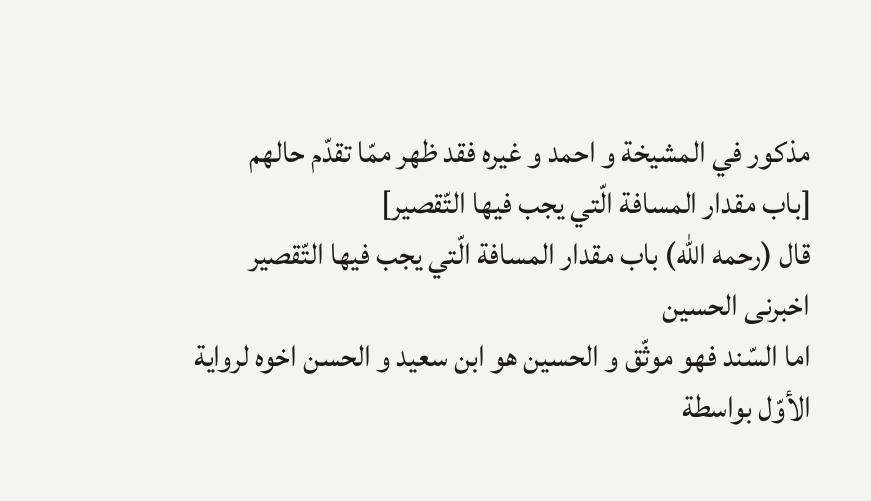مذكور في المشيخة و احمد و غيره فقد ظهر ممّا تقدّم حالهم
[باب مقدار المسافة الّتي يجب فيها التّقصير]
قال (رحمه اللّه) باب مقدار المسافة الّتي يجب فيها التّقصير اخبرنى الحسين
اما السّند فهو موثّق و الحسين هو ابن سعيد و الحسن اخوه لرواية الأوّل بواسطة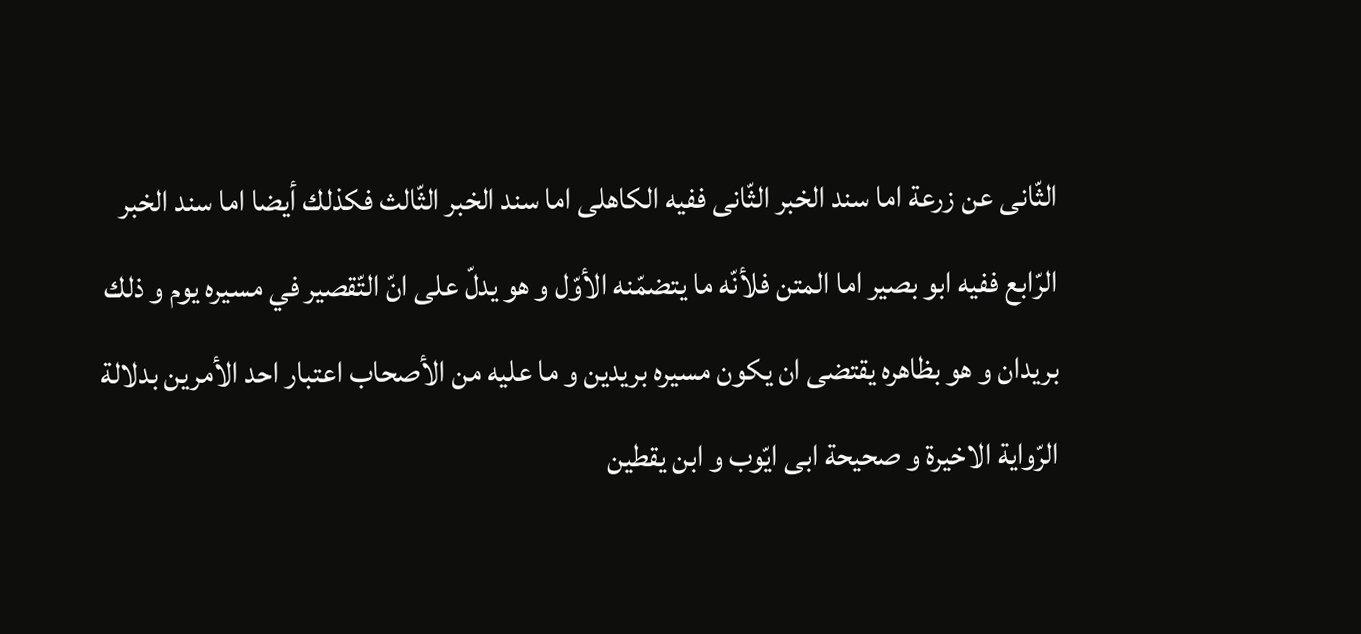الثّانى عن زرعة اما سند الخبر الثّانى ففيه الكاهلى اما سند الخبر الثّالث فكذلك أيضا اما سند الخبر الرّابع ففيه ابو بصير اما المتن فلأنّه ما يتضمّنه الأوّل و هو يدلّ على انّ التّقصير في مسيره يوم و ذلك بريدان و هو بظاهره يقتضى ان يكون مسيره بريدين و ما عليه من الأصحاب اعتبار احد الأمرين بدلالة الرّواية الاخيرة و صحيحة ابى ايّوب و ابن يقطين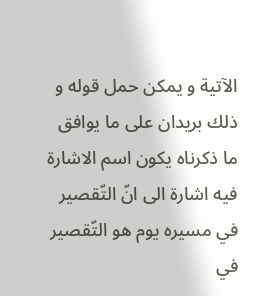الآتية و يمكن حمل قوله و ذلك بريدان على ما يوافق ما ذكرناه يكون اسم الاشارة فيه اشارة الى انّ التّقصير في مسيره يوم هو التّقصير في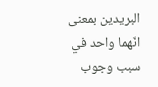البريدين بمعنى انّهما واحد في سبب وجوب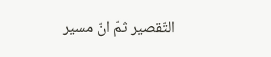التّقصير ثمّ انّ مسير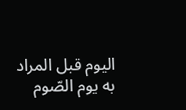اليوم قبل المراد به يوم الصّوم